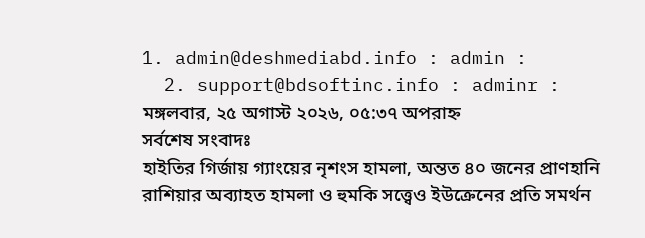1. admin@deshmediabd.info : admin :
  2. support@bdsoftinc.info : adminr :
মঙ্গলবার, ২৫ অগাস্ট ২০২৬, ০৫:৩৭ অপরাহ্ন
সর্বশেষ সংবাদঃ
হাইতির গির্জায় গ্যাংয়ের নৃশংস হামলা, অন্তত ৪০ জনের প্রাণহানি রাশিয়ার অব্যাহত হামলা ও হুমকি সত্ত্বেও ইউক্রেনের প্রতি সমর্থন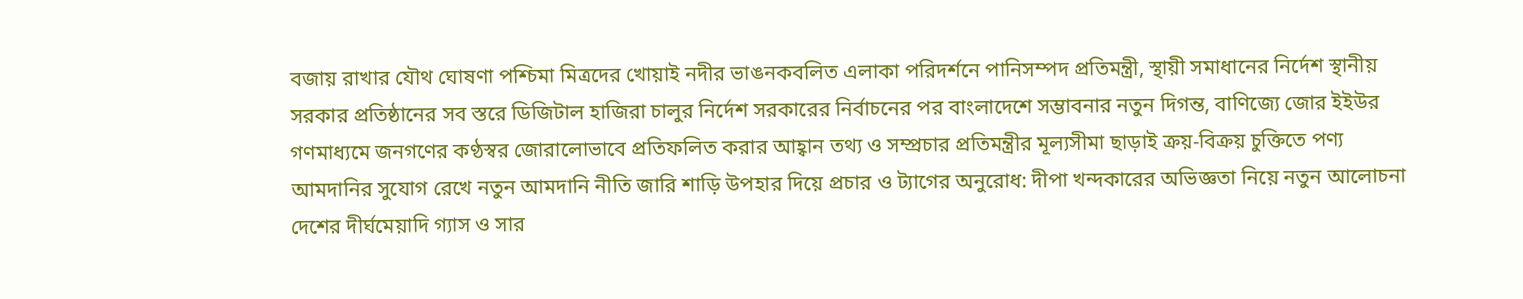বজায় রাখার যৌথ ঘোষণা পশ্চিমা মিত্রদের খোয়াই নদীর ভাঙনকবলিত এলাকা পরিদর্শনে পানিসম্পদ প্রতিমন্ত্রী, স্থায়ী সমাধানের নির্দেশ স্থানীয় সরকার প্রতিষ্ঠানের সব স্তরে ডিজিটাল হাজিরা চালুর নির্দেশ সরকারের নির্বাচনের পর বাংলাদেশে সম্ভাবনার নতুন দিগন্ত, বাণিজ্যে জোর ইইউর গণমাধ্যমে জনগণের কণ্ঠস্বর জোরালোভাবে প্রতিফলিত করার আহ্বান তথ্য ও সম্প্রচার প্রতিমন্ত্রীর মূল্যসীমা ছাড়াই ক্রয়-বিক্রয় চুক্তিতে পণ্য আমদানির সুযোগ রেখে নতুন আমদানি নীতি জারি শাড়ি উপহার দিয়ে প্রচার ও ট্যাগের অনুরোধ: দীপা খন্দকারের অভিজ্ঞতা নিয়ে নতুন আলোচনা দেশের দীর্ঘমেয়াদি গ্যাস ও সার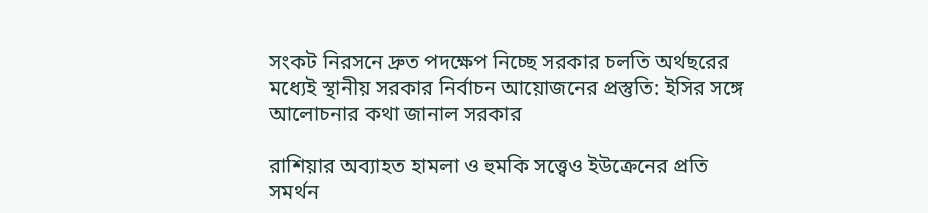সংকট নিরসনে দ্রুত পদক্ষেপ নিচ্ছে সরকার চলতি অর্থছরের মধ্যেই স্থানীয় সরকার নির্বাচন আয়োজনের প্রস্তুতি: ইসির সঙ্গে আলোচনার কথা জানাল সরকার

রাশিয়ার অব্যাহত হামলা ও হুমকি সত্ত্বেও ইউক্রেনের প্রতি সমর্থন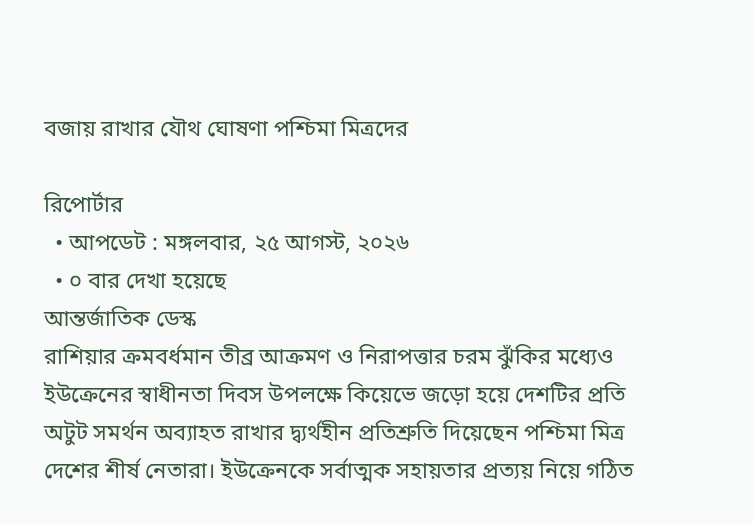বজায় রাখার যৌথ ঘোষণা পশ্চিমা মিত্রদের

রিপোর্টার
  • আপডেট : মঙ্গলবার, ২৫ আগস্ট, ২০২৬
  • ০ বার দেখা হয়েছে
আন্তর্জাতিক ডেস্ক
রাশিয়ার ক্রমবর্ধমান তীব্র আক্রমণ ও নিরাপত্তার চরম ঝুঁকির মধ্যেও ইউক্রেনের স্বাধীনতা দিবস উপলক্ষে কিয়েভে জড়ো হয়ে দেশটির প্রতি অটুট সমর্থন অব্যাহত রাখার দ্ব্যর্থহীন প্রতিশ্রুতি দিয়েছেন পশ্চিমা মিত্র দেশের শীর্ষ নেতারা। ইউক্রেনকে সর্বাত্মক সহায়তার প্রত্যয় নিয়ে গঠিত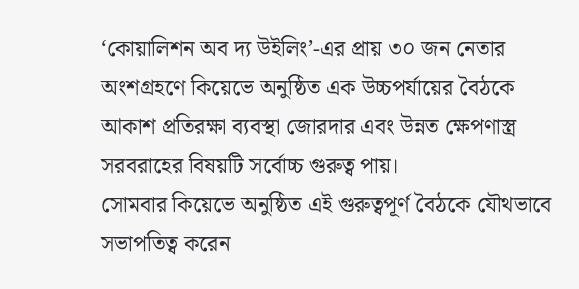‘কোয়ালিশন অব দ্য উইলিং’-এর প্রায় ৩০ জন নেতার অংশগ্রহণে কিয়েভে অনুষ্ঠিত এক উচ্চপর্যায়ের বৈঠকে আকাশ প্রতিরক্ষা ব্যবস্থা জোরদার এবং উন্নত ক্ষেপণাস্ত্র সরবরাহের বিষয়টি সর্বোচ্চ গুরুত্ব পায়।
সোমবার কিয়েভে অনুষ্ঠিত এই গুরুত্বপূর্ণ বৈঠকে যৌথভাবে সভাপতিত্ব করেন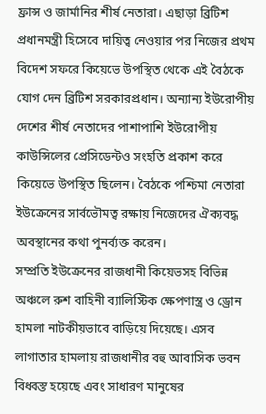ফ্রান্স ও জার্মানির শীর্ষ নেতারা। এছাড়া ব্রিটিশ প্রধানমন্ত্রী হিসেবে দায়িত্ব নেওয়ার পর নিজের প্রথম বিদেশ সফরে কিয়েভে উপস্থিত থেকে এই বৈঠকে যোগ দেন ব্রিটিশ সরকারপ্রধান। অন্যান্য ইউরোপীয় দেশের শীর্ষ নেতাদের পাশাপাশি ইউরোপীয় কাউন্সিলের প্রেসিডেন্টও সংহতি প্রকাশ করে কিয়েভে উপস্থিত ছিলেন। বৈঠকে পশ্চিমা নেতারা ইউক্রেনের সার্বভৌমত্ব রক্ষায় নিজেদের ঐক্যবদ্ধ অবস্থানের কথা পুনর্ব্যক্ত করেন।
সম্প্রতি ইউক্রেনের রাজধানী কিয়েভসহ বিভিন্ন অঞ্চলে রুশ বাহিনী ব্যালিস্টিক ক্ষেপণাস্ত্র ও ড্রোন হামলা নাটকীয়ভাবে বাড়িয়ে দিয়েছে। এসব লাগাতার হামলায় রাজধানীর বহু আবাসিক ভবন বিধ্বস্ত হয়েছে এবং সাধারণ মানুষের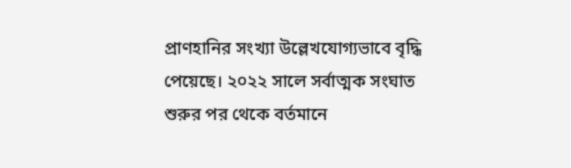প্রাণহানির সংখ্যা উল্লেখযোগ্যভাবে বৃদ্ধি পেয়েছে। ২০২২ সালে সর্বাত্মক সংঘাত শুরুর পর থেকে বর্তমানে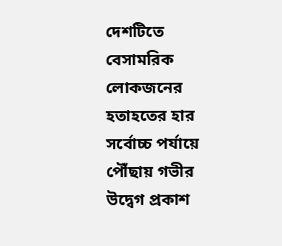দেশটিতে বেসামরিক লোকজনের হতাহতের হার সর্বোচ্চ পর্যায়ে পৌঁছায় গভীর উদ্বেগ প্রকাশ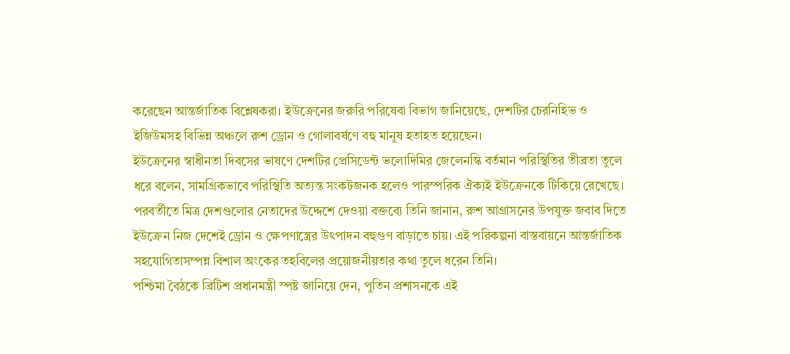করেছেন আন্তর্জাতিক বিশ্লেষকরা। ইউক্রেনের জরুরি পরিষেবা বিভাগ জানিয়েছে, দেশটির চেরনিহিভ ও ইজিউমসহ বিভিন্ন অঞ্চলে রুশ ড্রোন ও গোলাবর্ষণে বহু মানুষ হতাহত হয়েছেন।
ইউক্রেনের স্বাধীনতা দিবসের ভাষণে দেশটির প্রেসিডেন্ট ভলোদিমির জেলেনস্কি বর্তমান পরিস্থিতির তীব্রতা তুলে ধরে বলেন, সামগ্রিকভাবে পরিস্থিতি অত্যন্ত সংকটজনক হলেও পারস্পরিক ঐক্যই ইউক্রেনকে টিকিয়ে রেখেছে। পরবর্তীতে মিত্র দেশগুলোর নেতাদের উদ্দেশে দেওয়া বক্তব্যে তিনি জানান, রুশ আগ্রাসনের উপযুক্ত জবাব দিতে ইউক্রেন নিজ দেশেই ড্রোন ও ক্ষেপণাস্ত্রের উৎপাদন বহুগুণ বাড়াতে চায়। এই পরিকল্পনা বাস্তবায়নে আন্তর্জাতিক সহযোগিতাসম্পন্ন বিশাল অংকের তহবিলের প্রয়োজনীয়তার কথা তুলে ধরেন তিনি।
পশ্চিমা বৈঠকে ব্রিটিশ প্রধানমন্ত্রী স্পষ্ট জানিয়ে দেন, পুতিন প্রশাসনকে এই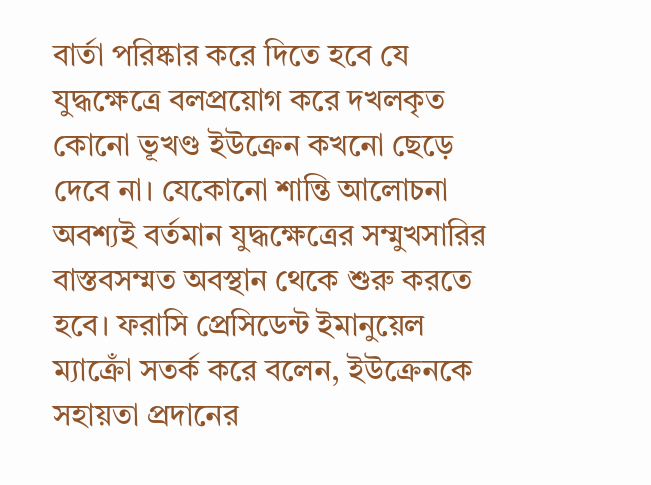বার্তা পরিষ্কার করে দিতে হবে যে যুদ্ধক্ষেত্রে বলপ্রয়োগ করে দখলকৃত কোনো ভূখণ্ড ইউক্রেন কখনো ছেড়ে দেবে না। যেকোনো শান্তি আলোচনা অবশ্যই বর্তমান যুদ্ধক্ষেত্রের সম্মুখসারির বাস্তবসম্মত অবস্থান থেকে শুরু করতে হবে। ফরাসি প্রেসিডেন্ট ইমানুয়েল ম্যাক্রোঁ সতর্ক করে বলেন, ইউক্রেনকে সহায়তা প্রদানের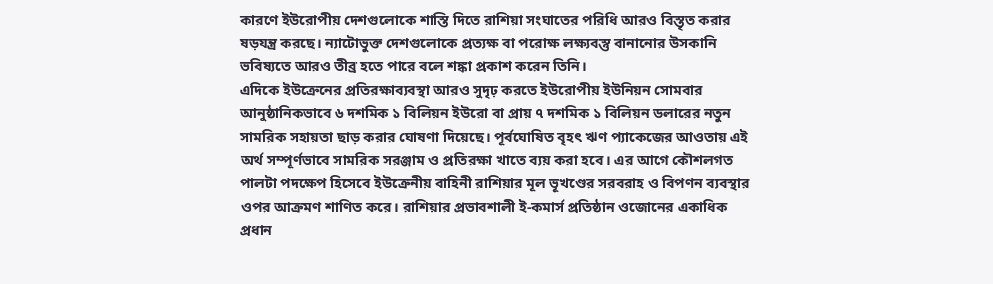কারণে ইউরোপীয় দেশগুলোকে শাস্তি দিতে রাশিয়া সংঘাতের পরিধি আরও বিস্তৃত করার ষড়যন্ত্র করছে। ন্যাটোভুক্ত দেশগুলোকে প্রত্যক্ষ বা পরোক্ষ লক্ষ্যবস্তু বানানোর উসকানি ভবিষ্যতে আরও তীব্র হতে পারে বলে শঙ্কা প্রকাশ করেন তিনি।
এদিকে ইউক্রেনের প্রতিরক্ষাব্যবস্থা আরও সুদৃঢ় করতে ইউরোপীয় ইউনিয়ন সোমবার আনুষ্ঠানিকভাবে ৬ দশমিক ১ বিলিয়ন ইউরো বা প্রায় ৭ দশমিক ১ বিলিয়ন ডলারের নতুন সামরিক সহায়তা ছাড় করার ঘোষণা দিয়েছে। পূর্বঘোষিত বৃহৎ ঋণ প্যাকেজের আওতায় এই অর্থ সম্পূর্ণভাবে সামরিক সরঞ্জাম ও প্রতিরক্ষা খাতে ব্যয় করা হবে। এর আগে কৌশলগত পালটা পদক্ষেপ হিসেবে ইউক্রেনীয় বাহিনী রাশিয়ার মূল ভূখণ্ডের সরবরাহ ও বিপণন ব্যবস্থার ওপর আক্রমণ শাণিত করে। রাশিয়ার প্রভাবশালী ই-কমার্স প্রতিষ্ঠান ওজোনের একাধিক প্রধান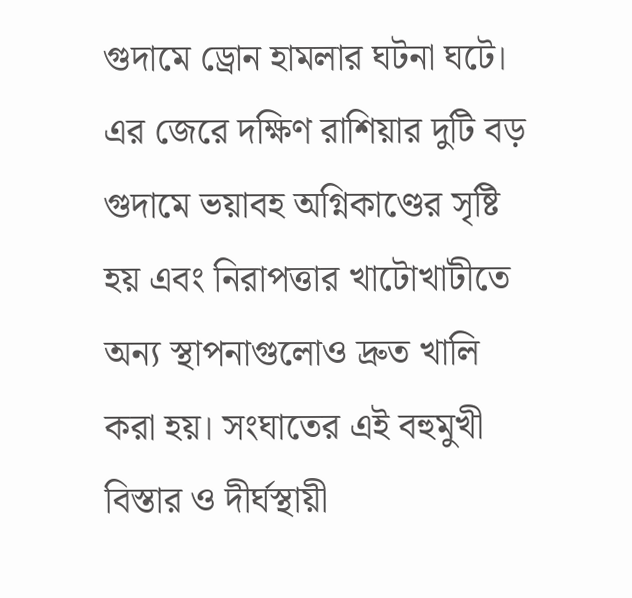গুদামে ড্রোন হামলার ঘটনা ঘটে। এর জেরে দক্ষিণ রাশিয়ার দুটি বড় গুদামে ভয়াবহ অগ্নিকাণ্ডের সৃষ্টি হয় এবং নিরাপত্তার খাটোখাটীতে অন্য স্থাপনাগুলোও দ্রুত খালি করা হয়। সংঘাতের এই বহুমুখী বিস্তার ও দীর্ঘস্থায়ী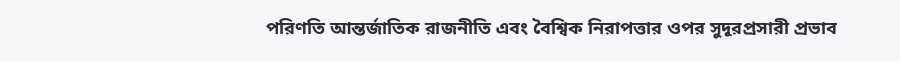পরিণতি আন্তর্জাতিক রাজনীতি এবং বৈশ্বিক নিরাপত্তার ওপর সুদূরপ্রসারী প্রভাব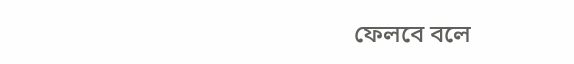ফেলবে বলে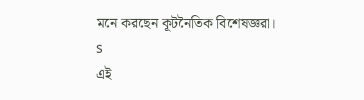মনে করছেন কূটনৈতিক বিশেষজ্ঞরা।
s
এই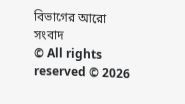বিভাগের আরো সংবাদ
© All rights reserved © 2026